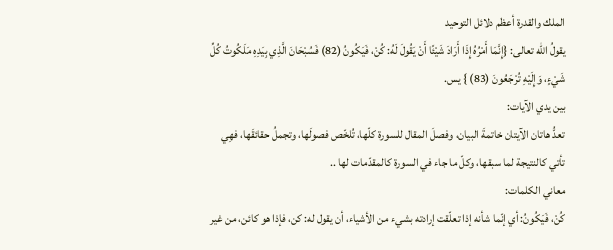الملك والقدرة أعظم دلائل التوحيد
يقولُ الله تعالى: {إِنَّمَا أَمْرُهُ إِذَا أَرَادَ شَيْئًا أَنْ يَقُولَ لَهُ: كُنْ، فَيَكُونُ (82) فَسُبْحَانَ الَّذِي بِيَدِهِ مَلَكُوتُ كُلِّ شَيْءٍ، وَإِلَيْهِ تُرْجَعُونَ (83) } يس.
بين يدي الآيات:
تعدُّ هاتان الآيتان خاتمةَ البيان، وفصلَ المقال للسورة كلّها، تُلخّص فصولَها، وتجملُ حقائقَها، فهِي تأتي كالنتيجة لما سبقها، وكلّ ما جاء في السورة كالمقدّمات لها ..
معاني الكلمات:
كُنْ، فَيَكُونُ: أي إنّما شأنه إذا تعلّقت إرادته بشيء من الأشياء، أن يقول له: كن، فإذا هو كائن، من غير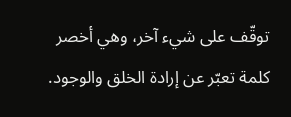توقّف على شيء آخر، وهي أخصر كلمة تعبّر عن إرادة الخلق والوجود.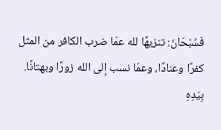فَسُبْحَانَ: تنزيهًا لله عمّا ضرب الكافر من المثل كفرًا وعنادًا، وعمّا نسب إلى الله زورًا وبهتانًا.
بِيَدِهِ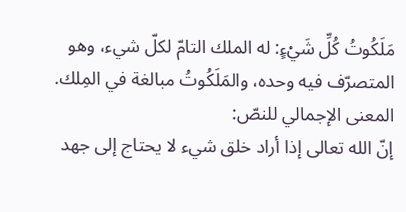مَلَكُوتُ كُلِّ شَيْءٍ: له الملك التامّ لكلّ شيء، وهو المتصرّف فيه وحده، والمَلَكُوتُ مبالغة في المِلك.
المعنى الإجمالي للنصّ:
إنّ الله تعالى إذا أراد خلق شيء لا يحتاج إلى جهد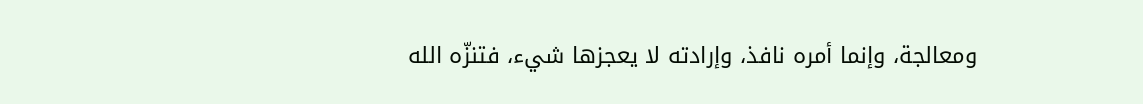ومعالجة، وإنما أمره نافذ، وإرادته لا يعجزها شيء، فتنزّه الله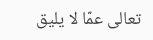تعالى عمّا لا يليق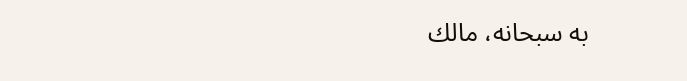به سبحانه، مالك